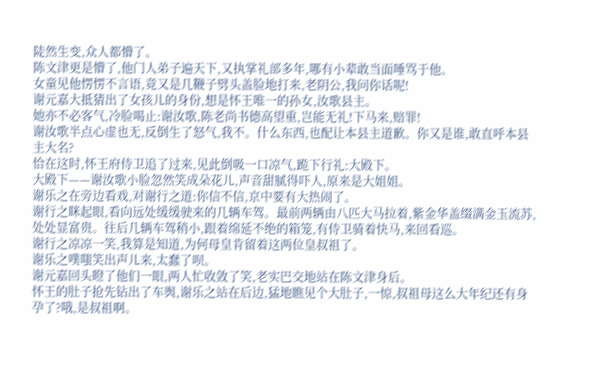陡然生变,众人都懵了。
陈文津更是懵了,他门人弟子遍天下,又执掌礼部多年,哪有小辈敢当面唾骂于他。
女童见他愣愣不言语,竟又是几鞭子劈头盖脸地打来,老阴公,我问你话呢!
谢元嘉大抵猜出了女孩儿的身份,想是怀王唯一的孙女,汝歌县主。
她亦不必客气,冷脸喝止:谢汝歌,陈老尚书德高望重,岂能无礼!下马来,赔罪!
谢汝歌半点心虚也无,反倒生了怒气,我不。什么东西,也配让本县主道歉。你又是谁,敢直呼本县主大名?
恰在这时,怀王府侍卫追了过来,见此倒吸一口凉气,跪下行礼:大殿下。
大殿下——谢汝歌小脸忽然笑成朵花儿,声音甜腻得吓人,原来是大姐姐。
谢乐之在旁边看戏,对谢行之道:你信不信,京中要有大热闹了。
谢行之眯起眼,看向远处缓缓驶来的几辆车驾。最前两辆由八匹大马拉着,紫金华盖缀满金玉流苏,处处显富贵。往后几辆车驾稍小,跟着绵延不绝的箱笼,有侍卫骑着快马,来回看巡。
谢行之凉凉一笑,我算是知道,为何母皇肯留着这两位皇叔祖了。
谢乐之噗嗤笑出声儿来,太蠢了呗。
谢元嘉回头瞪了他们一眼,两人忙收敛了笑,老实巴交地站在陈文津身后。
怀王的肚子抢先钻出了车舆,谢乐之站在后边,猛地瞧见个大肚子,一惊,叔祖母这么大年纪还有身孕了?哦,是叔祖啊。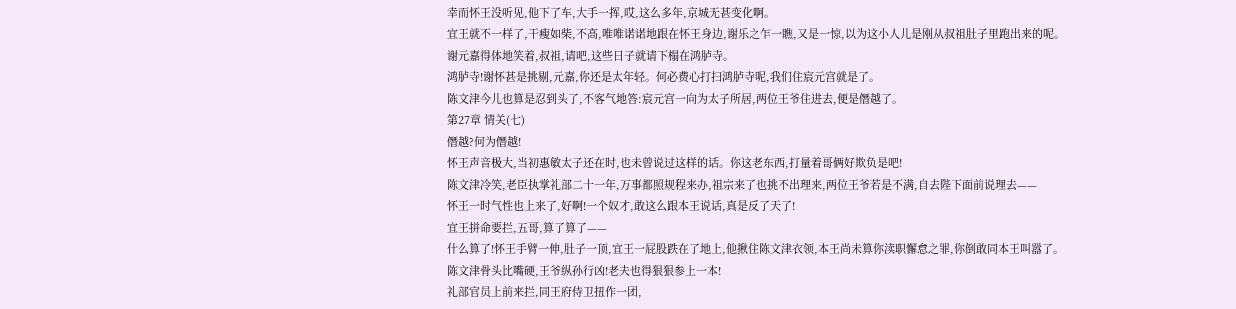幸而怀王没听见,他下了车,大手一挥,哎,这么多年,京城无甚变化啊。
宜王就不一样了,干瘦如柴,不高,唯唯诺诺地跟在怀王身边,谢乐之乍一瞧,又是一惊,以为这小人儿是刚从叔祖肚子里跑出来的呢。
谢元嘉得体地笑着,叔祖,请吧,这些日子就请下榻在鸿胪寺。
鸿胪寺!谢怀甚是挑剔,元嘉,你还是太年轻。何必费心打扫鸿胪寺呢,我们住宸元宫就是了。
陈文津今儿也算是忍到头了,不客气地答:宸元宫一向为太子所居,两位王爷住进去,便是僭越了。
第27章 情关(七)
僭越?何为僭越!
怀王声音极大,当初惠敏太子还在时,也未曾说过这样的话。你这老东西,打量着哥俩好欺负是吧!
陈文津冷笑,老臣执掌礼部二十一年,万事都照规程来办,祖宗来了也挑不出理来,两位王爷若是不满,自去陛下面前说理去——
怀王一时气性也上来了,好啊!一个奴才,敢这么跟本王说话,真是反了天了!
宜王拼命要拦,五哥,算了算了——
什么算了!怀王手臂一伸,肚子一顶,宜王一屁股跌在了地上,他揪住陈文津衣领,本王尚未算你渎职懈怠之罪,你倒敢同本王叫嚣了。
陈文津骨头比嘴硬,王爷纵孙行凶!老夫也得狠狠参上一本!
礼部官员上前来拦,同王府侍卫扭作一团,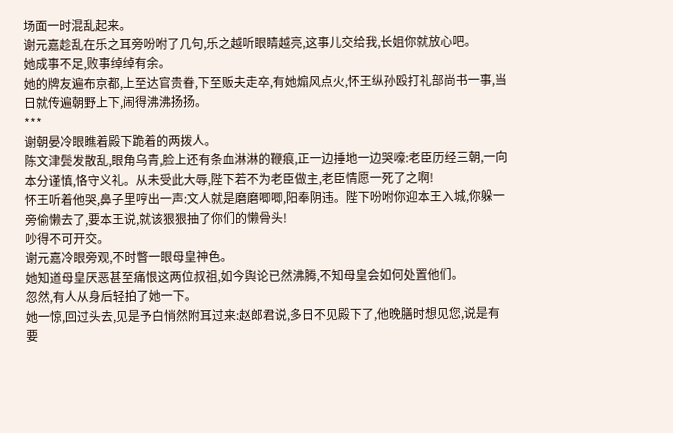场面一时混乱起来。
谢元嘉趁乱在乐之耳旁吩咐了几句,乐之越听眼睛越亮,这事儿交给我,长姐你就放心吧。
她成事不足,败事绰绰有余。
她的牌友遍布京都,上至达官贵眷,下至贩夫走卒,有她煽风点火,怀王纵孙殴打礼部尚书一事,当日就传遍朝野上下,闹得沸沸扬扬。
***
谢朝晏冷眼瞧着殿下跪着的两拨人。
陈文津鬓发散乱,眼角乌青,脸上还有条血淋淋的鞭痕,正一边捶地一边哭嚎:老臣历经三朝,一向本分谨慎,恪守义礼。从未受此大辱,陛下若不为老臣做主,老臣情愿一死了之啊!
怀王听着他哭,鼻子里哼出一声:文人就是磨磨唧唧,阳奉阴违。陛下吩咐你迎本王入城,你躲一旁偷懒去了,要本王说,就该狠狠抽了你们的懒骨头!
吵得不可开交。
谢元嘉冷眼旁观,不时瞥一眼母皇神色。
她知道母皇厌恶甚至痛恨这两位叔祖,如今舆论已然沸腾,不知母皇会如何处置他们。
忽然,有人从身后轻拍了她一下。
她一惊,回过头去,见是予白悄然附耳过来:赵郎君说,多日不见殿下了,他晚膳时想见您,说是有要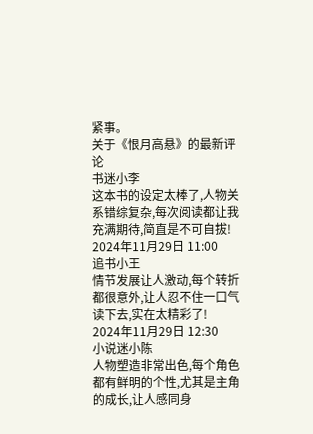紧事。
关于《恨月高悬》的最新评论
书迷小李
这本书的设定太棒了,人物关系错综复杂,每次阅读都让我充满期待,简直是不可自拔!
2024年11月29日 11:00
追书小王
情节发展让人激动,每个转折都很意外,让人忍不住一口气读下去,实在太精彩了!
2024年11月29日 12:30
小说迷小陈
人物塑造非常出色,每个角色都有鲜明的个性,尤其是主角的成长,让人感同身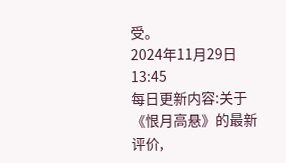受。
2024年11月29日 13:45
每日更新内容:关于《恨月高悬》的最新评价,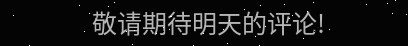敬请期待明天的评论!